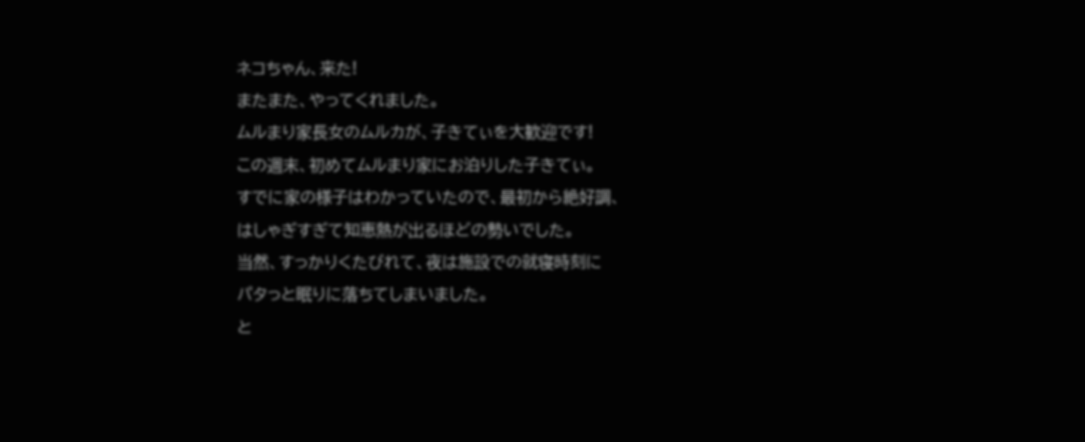ネコちゃん、来た!
またまた、やってくれました。
ムルまり家長女のムルカが、子きてぃを大歓迎です!
この週末、初めてムルまり家にお泊りした子きてぃ。
すでに家の様子はわかっていたので、最初から絶好調、
はしゃぎすぎて知恵熱が出るほどの勢いでした。
当然、すっかりくたびれて、夜は施設での就寝時刻に
パタっと眠りに落ちてしまいました。
と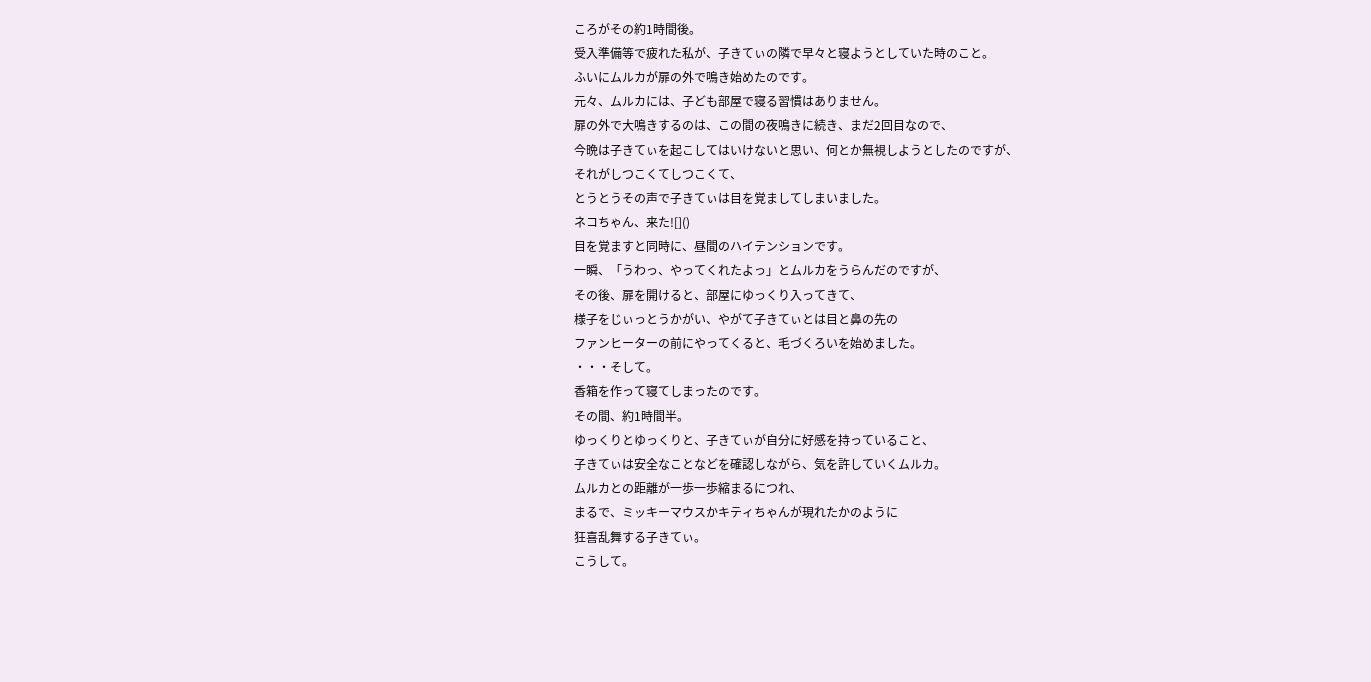ころがその約1時間後。
受入準備等で疲れた私が、子きてぃの隣で早々と寝ようとしていた時のこと。
ふいにムルカが扉の外で鳴き始めたのです。
元々、ムルカには、子ども部屋で寝る習慣はありません。
扉の外で大鳴きするのは、この間の夜鳴きに続き、まだ2回目なので、
今晩は子きてぃを起こしてはいけないと思い、何とか無視しようとしたのですが、
それがしつこくてしつこくて、
とうとうその声で子きてぃは目を覚ましてしまいました。
ネコちゃん、来た![]()
目を覚ますと同時に、昼間のハイテンションです。
一瞬、「うわっ、やってくれたよっ」とムルカをうらんだのですが、
その後、扉を開けると、部屋にゆっくり入ってきて、
様子をじぃっとうかがい、やがて子きてぃとは目と鼻の先の
ファンヒーターの前にやってくると、毛づくろいを始めました。
・・・そして。
香箱を作って寝てしまったのです。
その間、約1時間半。
ゆっくりとゆっくりと、子きてぃが自分に好感を持っていること、
子きてぃは安全なことなどを確認しながら、気を許していくムルカ。
ムルカとの距離が一歩一歩縮まるにつれ、
まるで、ミッキーマウスかキティちゃんが現れたかのように
狂喜乱舞する子きてぃ。
こうして。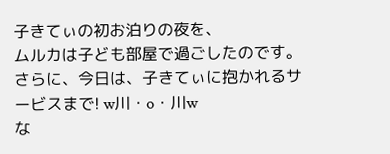子きてぃの初お泊りの夜を、
ムルカは子ども部屋で過ごしたのです。
さらに、今日は、子きてぃに抱かれるサービスまで! w川・o・川w
な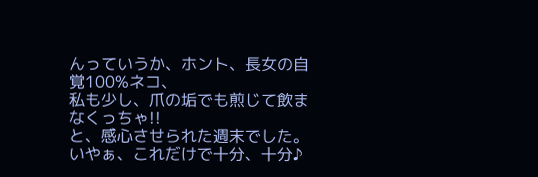んっていうか、ホント、長女の自覚100%ネコ、
私も少し、爪の垢でも煎じて飲まなくっちゃ!!
と、感心させられた週末でした。
いやぁ、これだけで十分、十分♪